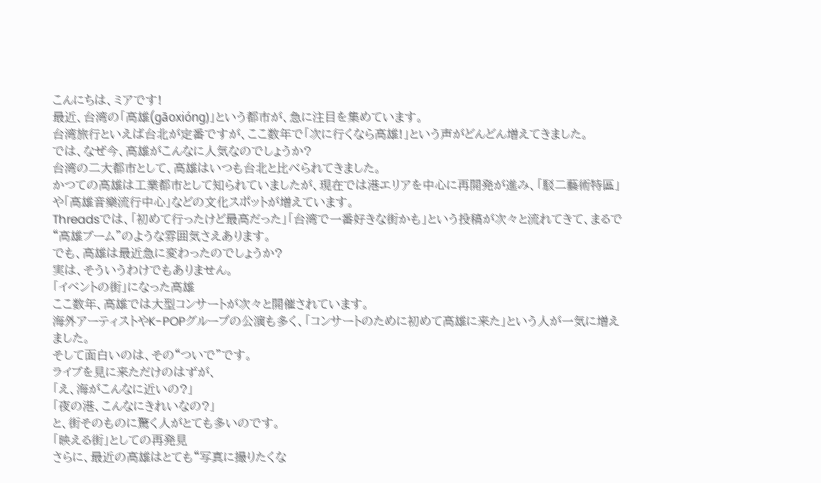こんにちは、ミアです!
最近、台湾の「高雄(gāoxióng)」という都市が、急に注目を集めています。
台湾旅行といえば台北が定番ですが、ここ数年で「次に行くなら高雄!」という声がどんどん増えてきました。
では、なぜ今、高雄がこんなに人気なのでしょうか?
台湾の二大都市として、高雄はいつも台北と比べられてきました。
かつての高雄は工業都市として知られていましたが、現在では港エリアを中心に再開発が進み、「駁二藝術特區」や「高雄音樂流行中心」などの文化スポットが増えています。
Threadsでは、「初めて行ったけど最高だった」「台湾で一番好きな街かも」という投稿が次々と流れてきて、まるで“高雄ブーム”のような雰囲気さえあります。
でも、高雄は最近急に変わったのでしょうか?
実は、そういうわけでもありません。
「イベントの街」になった高雄
ここ数年、高雄では大型コンサートが次々と開催されています。
海外アーティストやK-POPグループの公演も多く、「コンサートのために初めて高雄に来た」という人が一気に増えました。
そして面白いのは、その“ついで”です。
ライブを見に来ただけのはずが、
「え、海がこんなに近いの?」
「夜の港、こんなにきれいなの?」
と、街そのものに驚く人がとても多いのです。
「映える街」としての再発見
さらに、最近の高雄はとても“写真に撮りたくな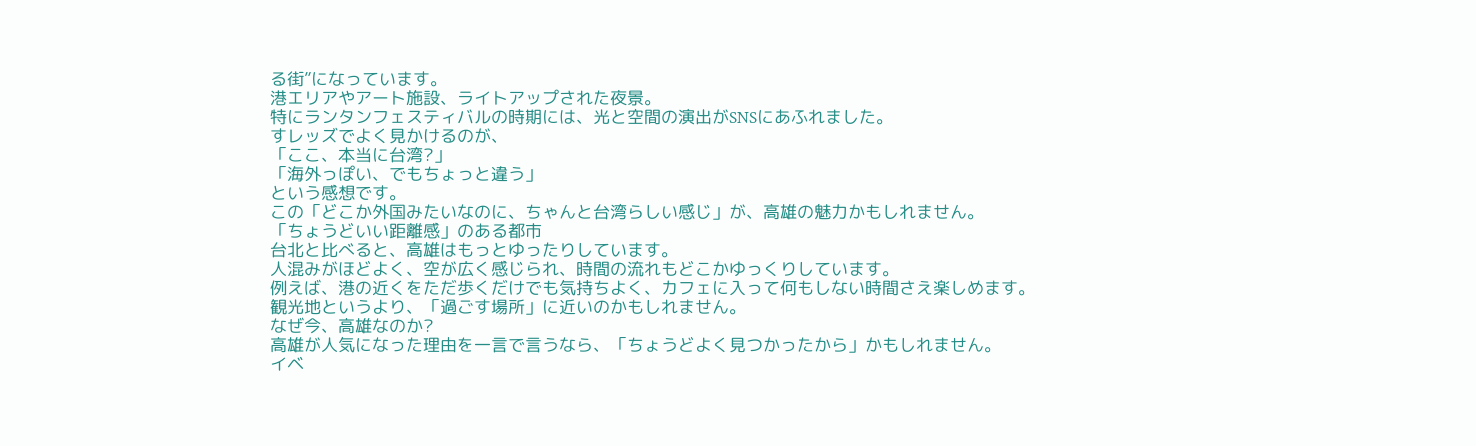る街”になっています。
港エリアやアート施設、ライトアップされた夜景。
特にランタンフェスティバルの時期には、光と空間の演出がSNSにあふれました。
すレッズでよく見かけるのが、
「ここ、本当に台湾?」
「海外っぽい、でもちょっと違う」
という感想です。
この「どこか外国みたいなのに、ちゃんと台湾らしい感じ」が、高雄の魅力かもしれません。
「ちょうどいい距離感」のある都市
台北と比べると、高雄はもっとゆったりしています。
人混みがほどよく、空が広く感じられ、時間の流れもどこかゆっくりしています。
例えば、港の近くをただ歩くだけでも気持ちよく、カフェに入って何もしない時間さえ楽しめます。
観光地というより、「過ごす場所」に近いのかもしれません。
なぜ今、高雄なのか?
高雄が人気になった理由を一言で言うなら、「ちょうどよく見つかったから」かもしれません。
イベ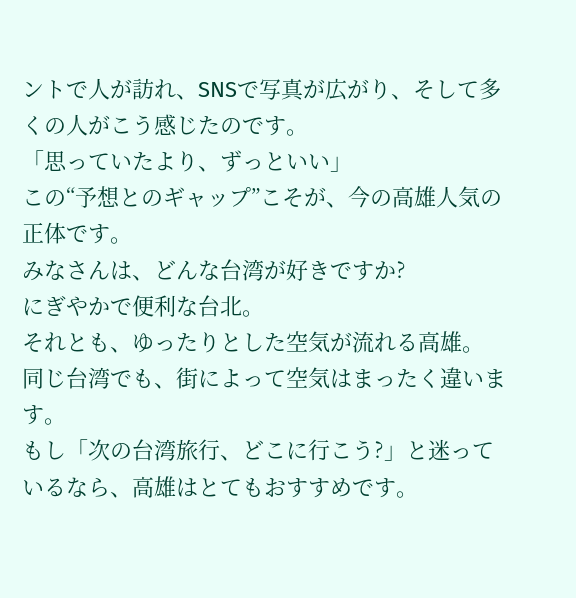ントで人が訪れ、SNSで写真が広がり、そして多くの人がこう感じたのです。
「思っていたより、ずっといい」
この“予想とのギャップ”こそが、今の高雄人気の正体です。
みなさんは、どんな台湾が好きですか?
にぎやかで便利な台北。
それとも、ゆったりとした空気が流れる高雄。
同じ台湾でも、街によって空気はまったく違います。
もし「次の台湾旅行、どこに行こう?」と迷っているなら、高雄はとてもおすすめです。